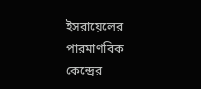ইসরায়েলের পারমাণবিক কেন্দ্রের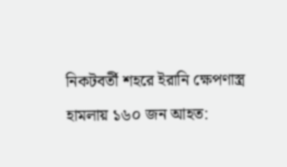নিকটবর্তী শহরে ইরানি ক্ষেপণাস্ত্র হামলায় ১৬০ জন আহত: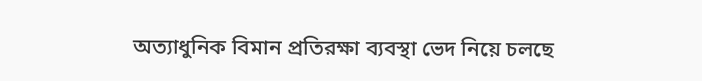অত্যাধুনিক বিমান প্রতিরক্ষা ব্যবস্থা ভেদ নিয়ে চলছে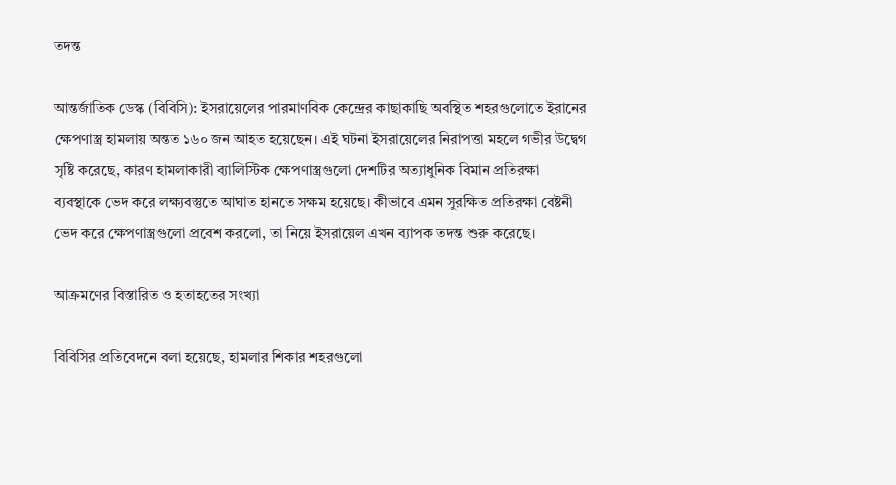তদন্ত

আন্তর্জাতিক ডেস্ক (বিবিসি): ইসরায়েলের পারমাণবিক কেন্দ্রের কাছাকাছি অবস্থিত শহরগুলোতে ইরানের ক্ষেপণাস্ত্র হামলায় অন্তত ১৬০ জন আহত হয়েছেন। এই ঘটনা ইসরায়েলের নিরাপত্তা মহলে গভীর উদ্বেগ সৃষ্টি করেছে, কারণ হামলাকারী ব্যালিস্টিক ক্ষেপণাস্ত্রগুলো দেশটির অত্যাধুনিক বিমান প্রতিরক্ষা ব্যবস্থাকে ভেদ করে লক্ষ্যবস্তুতে আঘাত হানতে সক্ষম হয়েছে। কীভাবে এমন সুরক্ষিত প্রতিরক্ষা বেষ্টনী ভেদ করে ক্ষেপণাস্ত্রগুলো প্রবেশ করলো, তা নিয়ে ইসরায়েল এখন ব্যাপক তদন্ত শুরু করেছে।

আক্রমণের বিস্তারিত ও হতাহতের সংখ্যা

বিবিসির প্রতিবেদনে বলা হয়েছে, হামলার শিকার শহরগুলো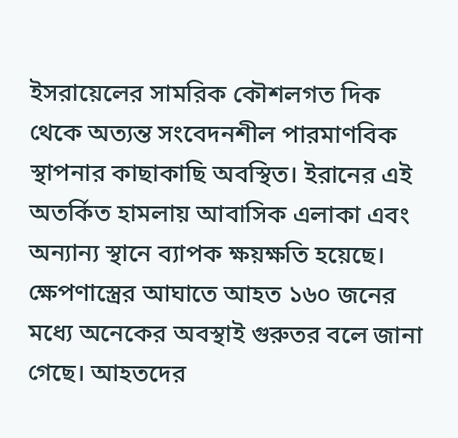ইসরায়েলের সামরিক কৌশলগত দিক থেকে অত্যন্ত সংবেদনশীল পারমাণবিক স্থাপনার কাছাকাছি অবস্থিত। ইরানের এই অতর্কিত হামলায় আবাসিক এলাকা এবং অন্যান্য স্থানে ব্যাপক ক্ষয়ক্ষতি হয়েছে। ক্ষেপণাস্ত্রের আঘাতে আহত ১৬০ জনের মধ্যে অনেকের অবস্থাই গুরুতর বলে জানা গেছে। আহতদের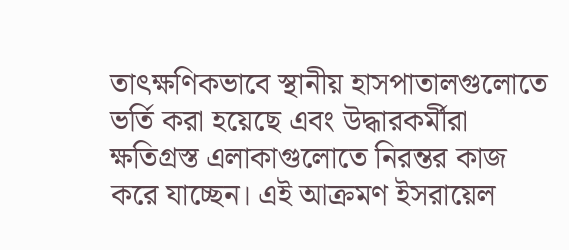তাৎক্ষণিকভাবে স্থানীয় হাসপাতালগুলোতে ভর্তি করা হয়েছে এবং উদ্ধারকর্মীরা ক্ষতিগ্রস্ত এলাকাগুলোতে নিরন্তর কাজ করে যাচ্ছেন। এই আক্রমণ ইসরায়েল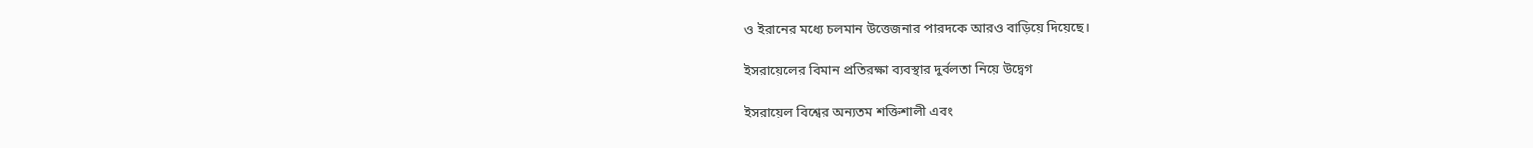ও ইরানের মধ্যে চলমান উত্তেজনার পারদকে আরও বাড়িয়ে দিয়েছে।

ইসরায়েলের বিমান প্রতিরক্ষা ব্যবস্থার দুর্বলতা নিয়ে উদ্বেগ

ইসরায়েল বিশ্বের অন্যতম শক্তিশালী এবং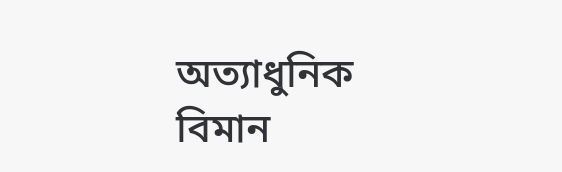অত্যাধুনিক বিমান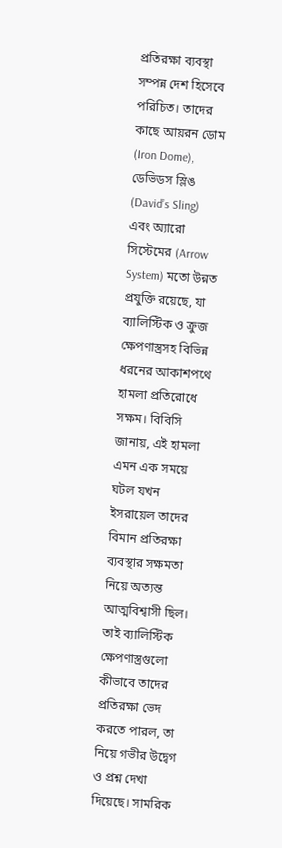প্রতিরক্ষা ব্যবস্থা সম্পন্ন দেশ হিসেবে পরিচিত। তাদের কাছে আয়রন ডোম (Iron Dome), ডেভিডস স্লিঙ (David’s Sling) এবং অ্যারো সিস্টেমের (Arrow System) মতো উন্নত প্রযুক্তি রয়েছে, যা ব্যালিস্টিক ও ক্রুজ ক্ষেপণাস্ত্রসহ বিভিন্ন ধরনের আকাশপথে হামলা প্রতিরোধে সক্ষম। বিবিসি জানায়, এই হামলা এমন এক সময়ে ঘটল যখন ইসরায়েল তাদের বিমান প্রতিরক্ষা ব্যবস্থার সক্ষমতা নিয়ে অত্যন্ত আত্মবিশ্বাসী ছিল। তাই ব্যালিস্টিক ক্ষেপণাস্ত্রগুলো কীভাবে তাদের প্রতিরক্ষা ভেদ করতে পারল, তা নিয়ে গভীর উদ্বেগ ও প্রশ্ন দেখা দিয়েছে। সামরিক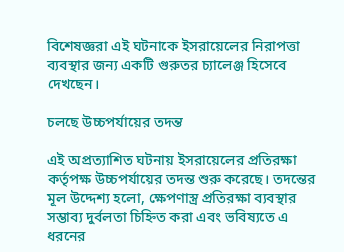বিশেষজ্ঞরা এই ঘটনাকে ইসরায়েলের নিরাপত্তা ব্যবস্থার জন্য একটি গুরুতর চ্যালেঞ্জ হিসেবে দেখছেন।

চলছে উচ্চপর্যায়ের তদন্ত

এই অপ্রত্যাশিত ঘটনায় ইসরায়েলের প্রতিরক্ষা কর্তৃপক্ষ উচ্চপর্যায়ের তদন্ত শুরু করেছে। তদন্তের মূল উদ্দেশ্য হলো, ক্ষেপণাস্ত্র প্রতিরক্ষা ব্যবস্থার সম্ভাব্য দুর্বলতা চিহ্নিত করা এবং ভবিষ্যতে এ ধরনের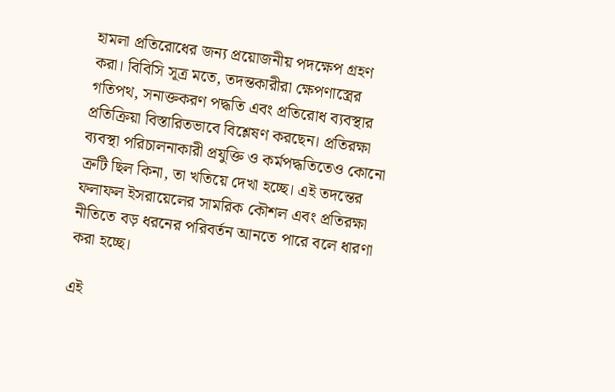হামলা প্রতিরোধের জন্য প্রয়োজনীয় পদক্ষেপ গ্রহণ করা। বিবিসি সূত্র মতে, তদন্তকারীরা ক্ষেপণাস্ত্রের গতিপথ, সনাক্তকরণ পদ্ধতি এবং প্রতিরোধ ব্যবস্থার প্রতিক্রিয়া বিস্তারিতভাবে বিশ্লেষণ করছেন। প্রতিরক্ষা ব্যবস্থা পরিচালনাকারী প্রযুক্তি ও কর্মপদ্ধতিতেও কোনো ত্রুটি ছিল কিনা, তা খতিয়ে দেখা হচ্ছে। এই তদন্তের ফলাফল ইসরায়েলের সামরিক কৌশল এবং প্রতিরক্ষা নীতিতে বড় ধরনের পরিবর্তন আনতে পারে বলে ধারণা করা হচ্ছে।

এই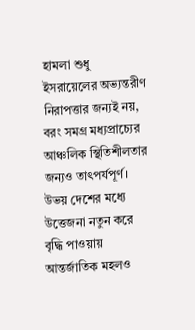হামলা শুধু ইসরায়েলের অভ্যন্তরীণ নিরাপত্তার জন্যই নয়, বরং সমগ্র মধ্যপ্রাচ্যের আঞ্চলিক স্থিতিশীলতার জন্যও তাৎপর্যপূর্ণ। উভয় দেশের মধ্যে উত্তেজনা নতুন করে বৃদ্ধি পাওয়ায় আন্তর্জাতিক মহলও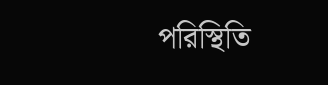পরিস্থিতি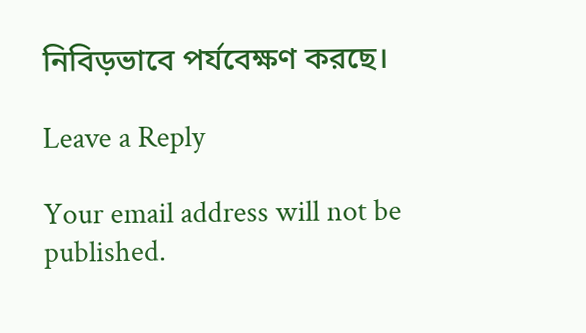নিবিড়ভাবে পর্যবেক্ষণ করছে।

Leave a Reply

Your email address will not be published.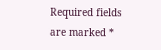Required fields are marked *